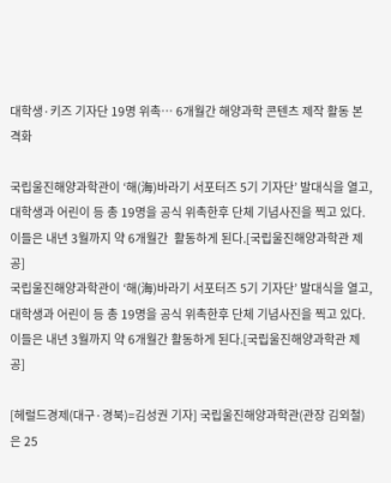대학생·키즈 기자단 19명 위촉… 6개월간 해양과학 콘텐츠 제작 활동 본격화

국립울진해양과학관이 ‘해(海)바라기 서포터즈 5기 기자단’ 발대식을 열고, 대학생과 어린이 등 총 19명을 공식 위촉한후 단체 기념사진을 찍고 있다.이들은 내년 3월까지 약 6개월간  활동하게 된다.[국립울진해양과학관 제공]
국립울진해양과학관이 ‘해(海)바라기 서포터즈 5기 기자단’ 발대식을 열고, 대학생과 어린이 등 총 19명을 공식 위촉한후 단체 기념사진을 찍고 있다.이들은 내년 3월까지 약 6개월간 활동하게 된다.[국립울진해양과학관 제공]

[헤럴드경제(대구·경북)=김성권 기자] 국립울진해양과학관(관장 김외철)은 25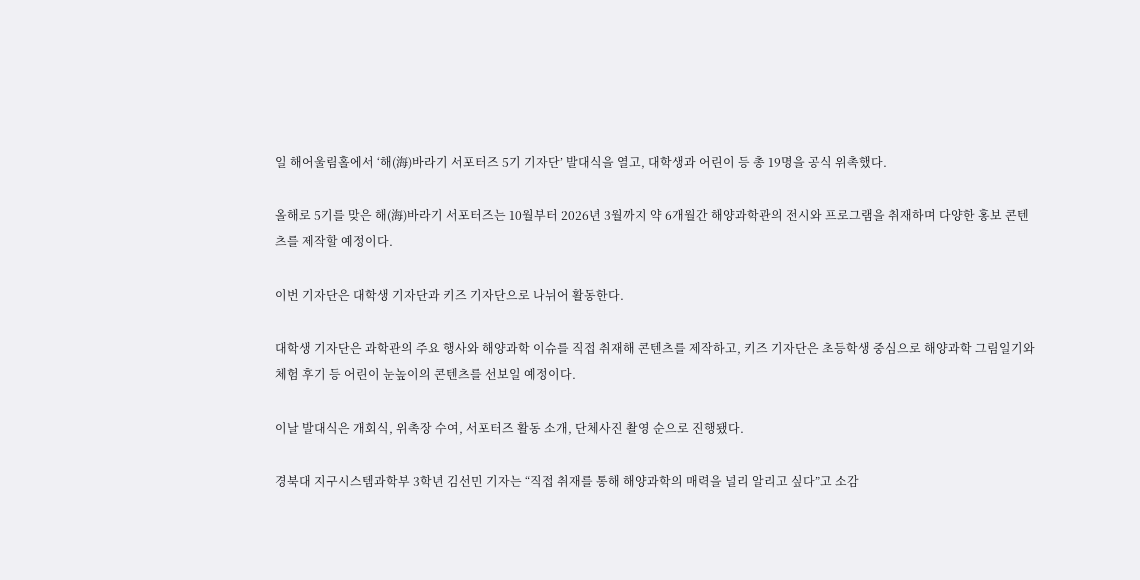일 해어울림홀에서 ‘해(海)바라기 서포터즈 5기 기자단’ 발대식을 열고, 대학생과 어린이 등 총 19명을 공식 위촉했다.

올해로 5기를 맞은 해(海)바라기 서포터즈는 10월부터 2026년 3월까지 약 6개월간 해양과학관의 전시와 프로그램을 취재하며 다양한 홍보 콘텐츠를 제작할 예정이다.

이번 기자단은 대학생 기자단과 키즈 기자단으로 나뉘어 활동한다.

대학생 기자단은 과학관의 주요 행사와 해양과학 이슈를 직접 취재해 콘텐츠를 제작하고, 키즈 기자단은 초등학생 중심으로 해양과학 그림일기와 체험 후기 등 어린이 눈높이의 콘텐츠를 선보일 예정이다.

이날 발대식은 개회식, 위촉장 수여, 서포터즈 활동 소개, 단체사진 촬영 순으로 진행됐다.

경북대 지구시스템과학부 3학년 김선민 기자는 “직접 취재를 통해 해양과학의 매력을 널리 알리고 싶다”고 소감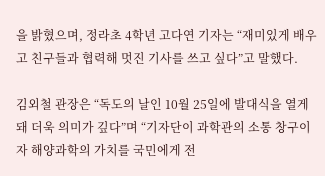을 밝혔으며, 정라초 4학년 고다연 기자는 “재미있게 배우고 친구들과 협력해 멋진 기사를 쓰고 싶다”고 말했다.

김외철 관장은 “독도의 날인 10월 25일에 발대식을 열게 돼 더욱 의미가 깊다”며 “기자단이 과학관의 소통 창구이자 해양과학의 가치를 국민에게 전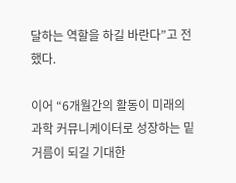달하는 역할을 하길 바란다”고 전했다.

이어 “6개월간의 활동이 미래의 과학 커뮤니케이터로 성장하는 밑거름이 되길 기대한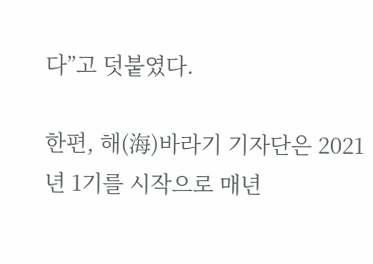다”고 덧붙였다.

한편, 해(海)바라기 기자단은 2021년 1기를 시작으로 매년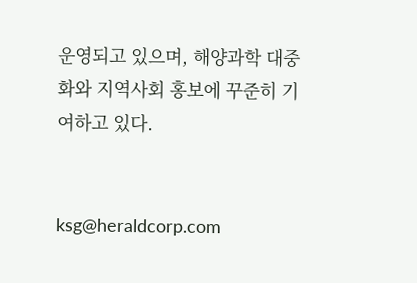운영되고 있으며, 해양과학 대중화와 지역사회 홍보에 꾸준히 기여하고 있다.


ksg@heraldcorp.com